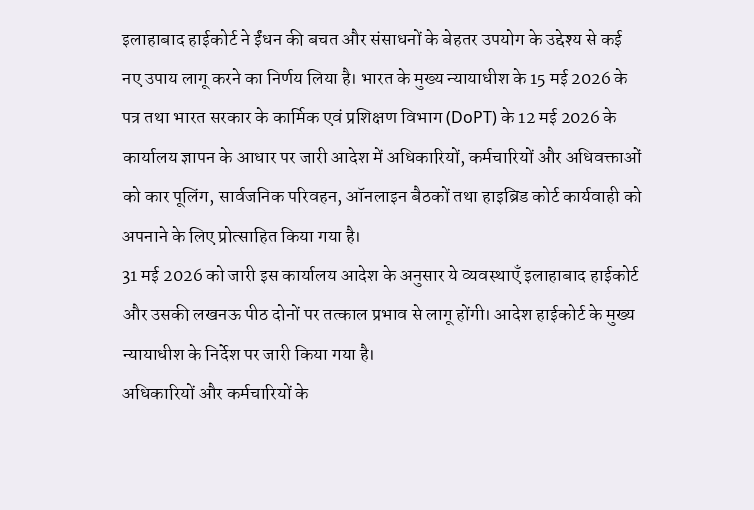इलाहाबाद हाईकोर्ट ने ईंधन की बचत और संसाधनों के बेहतर उपयोग के उद्देश्य से कई नए उपाय लागू करने का निर्णय लिया है। भारत के मुख्य न्यायाधीश के 15 मई 2026 के पत्र तथा भारत सरकार के कार्मिक एवं प्रशिक्षण विभाग (DoPT) के 12 मई 2026 के कार्यालय ज्ञापन के आधार पर जारी आदेश में अधिकारियों, कर्मचारियों और अधिवक्ताओं को कार पूलिंग, सार्वजनिक परिवहन, ऑनलाइन बैठकों तथा हाइब्रिड कोर्ट कार्यवाही को अपनाने के लिए प्रोत्साहित किया गया है।
31 मई 2026 को जारी इस कार्यालय आदेश के अनुसार ये व्यवस्थाएँ इलाहाबाद हाईकोर्ट और उसकी लखनऊ पीठ दोनों पर तत्काल प्रभाव से लागू होंगी। आदेश हाईकोर्ट के मुख्य न्यायाधीश के निर्देश पर जारी किया गया है।
अधिकारियों और कर्मचारियों के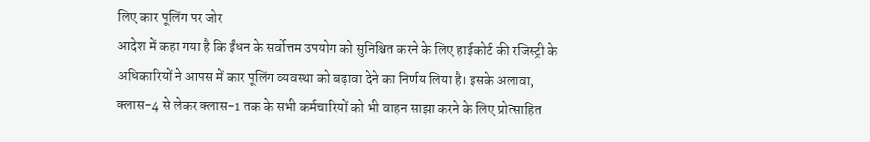लिए कार पूलिंग पर जोर
आदेश में कहा गया है कि ईंधन के सर्वोत्तम उपयोग को सुनिश्चित करने के लिए हाईकोर्ट की रजिस्ट्री के अधिकारियों ने आपस में कार पूलिंग व्यवस्था को बढ़ावा देने का निर्णय लिया है। इसके अलावा, क्लास-4 से लेकर क्लास-1 तक के सभी कर्मचारियों को भी वाहन साझा करने के लिए प्रोत्साहित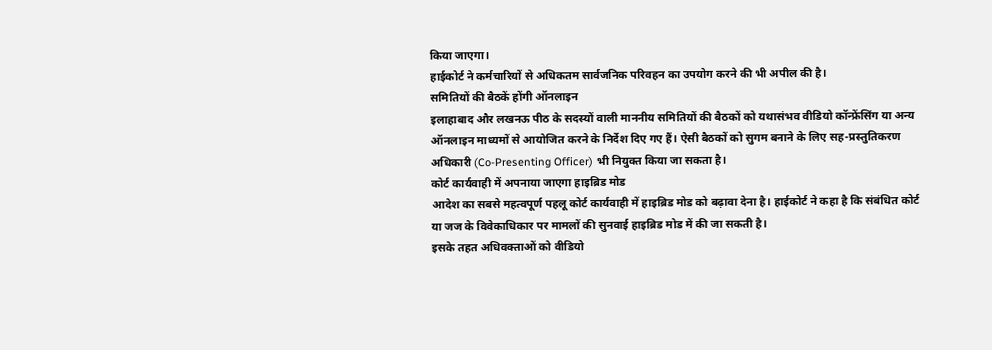किया जाएगा।
हाईकोर्ट ने कर्मचारियों से अधिकतम सार्वजनिक परिवहन का उपयोग करने की भी अपील की है।
समितियों की बैठकें होंगी ऑनलाइन
इलाहाबाद और लखनऊ पीठ के सदस्यों वाली माननीय समितियों की बैठकों को यथासंभव वीडियो कॉन्फ्रेंसिंग या अन्य ऑनलाइन माध्यमों से आयोजित करने के निर्देश दिए गए हैं। ऐसी बैठकों को सुगम बनाने के लिए सह-प्रस्तुतिकरण अधिकारी (Co-Presenting Officer) भी नियुक्त किया जा सकता है।
कोर्ट कार्यवाही में अपनाया जाएगा हाइब्रिड मोड
आदेश का सबसे महत्वपूर्ण पहलू कोर्ट कार्यवाही में हाइब्रिड मोड को बढ़ावा देना है। हाईकोर्ट ने कहा है कि संबंधित कोर्ट या जज के विवेकाधिकार पर मामलों की सुनवाई हाइब्रिड मोड में की जा सकती है।
इसके तहत अधिवक्ताओं को वीडियो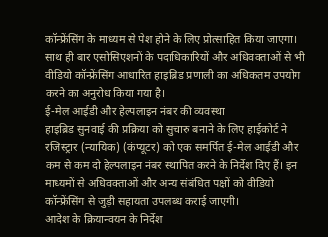कॉन्फ्रेंसिंग के माध्यम से पेश होने के लिए प्रोत्साहित किया जाएगा। साथ ही बार एसोसिएशनों के पदाधिकारियों और अधिवक्ताओं से भी वीडियो कॉन्फ्रेंसिंग आधारित हाइब्रिड प्रणाली का अधिकतम उपयोग करने का अनुरोध किया गया है।
ई-मेल आईडी और हेल्पलाइन नंबर की व्यवस्था
हाइब्रिड सुनवाई की प्रक्रिया को सुचारु बनाने के लिए हाईकोर्ट ने रजिस्ट्रार (न्यायिक) (कंप्यूटर) को एक समर्पित ई-मेल आईडी और कम से कम दो हेल्पलाइन नंबर स्थापित करने के निर्देश दिए हैं। इन माध्यमों से अधिवक्ताओं और अन्य संबंधित पक्षों को वीडियो कॉन्फ्रेंसिंग से जुड़ी सहायता उपलब्ध कराई जाएगी।
आदेश के क्रियान्वयन के निर्देश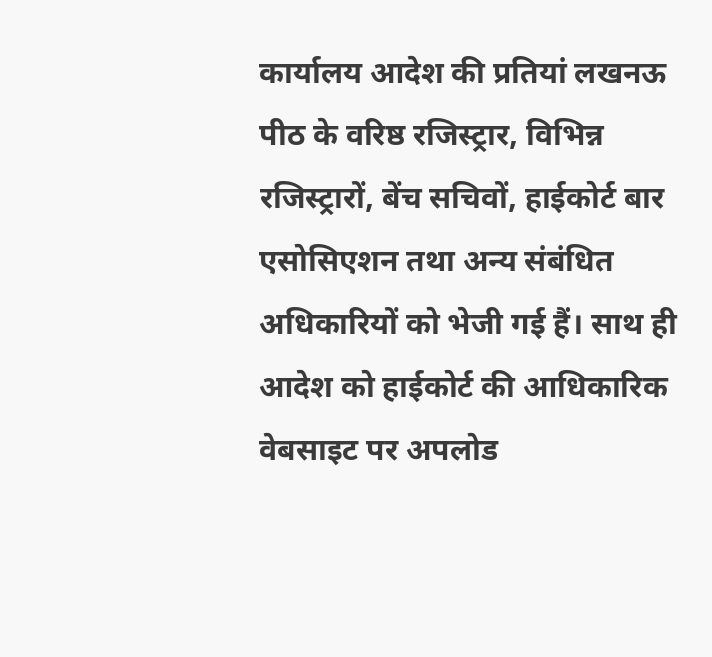कार्यालय आदेश की प्रतियां लखनऊ पीठ के वरिष्ठ रजिस्ट्रार, विभिन्न रजिस्ट्रारों, बेंच सचिवों, हाईकोर्ट बार एसोसिएशन तथा अन्य संबंधित अधिकारियों को भेजी गई हैं। साथ ही आदेश को हाईकोर्ट की आधिकारिक वेबसाइट पर अपलोड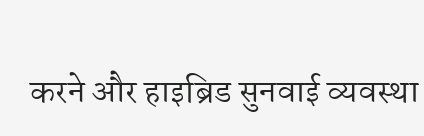करने और हाइब्रिड सुनवाई व्यवस्था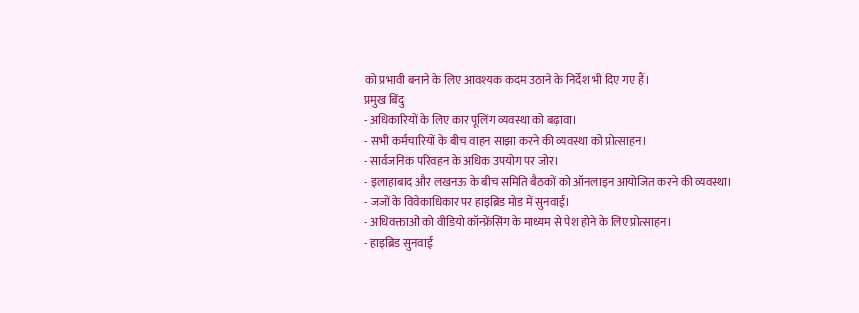को प्रभावी बनाने के लिए आवश्यक कदम उठाने के निर्देश भी दिए गए हैं।
प्रमुख बिंदु
- अधिकारियों के लिए कार पूलिंग व्यवस्था को बढ़ावा।
- सभी कर्मचारियों के बीच वाहन साझा करने की व्यवस्था को प्रोत्साहन।
- सार्वजनिक परिवहन के अधिक उपयोग पर जोर।
- इलाहाबाद और लखनऊ के बीच समिति बैठकों को ऑनलाइन आयोजित करने की व्यवस्था।
- जजों के विवेकाधिकार पर हाइब्रिड मोड में सुनवाई।
- अधिवक्ताओं को वीडियो कॉन्फ्रेंसिंग के माध्यम से पेश होने के लिए प्रोत्साहन।
- हाइब्रिड सुनवाई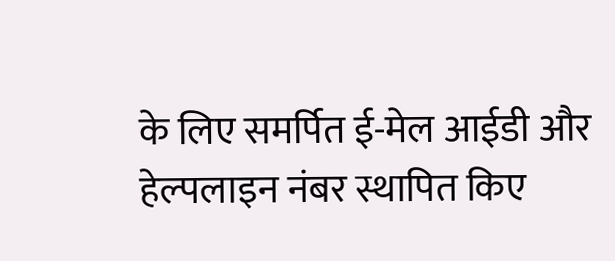के लिए समर्पित ई-मेल आईडी और हेल्पलाइन नंबर स्थापित किए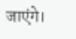जाएंगे।